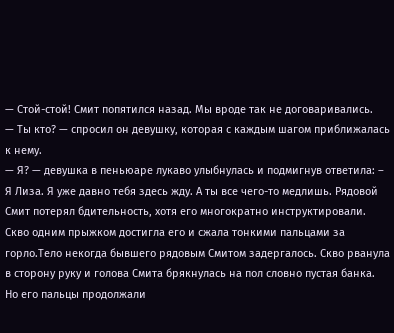— Стой-стой! Смит попятился назад. Мы вроде так не договаривались.
— Ты кто? — спросил он девушку, которая с каждым шагом приближалась к нему.
— Я? — девушка в пеньюаре лукаво улыбнулась и подмигнув ответила: – Я Лиза. Я уже давно тебя здесь жду. А ты все чего-то медлишь. Рядовой Смит потерял бдительность, хотя его многократно инструктировали. Скво одним прыжком достигла его и сжала тонкими пальцами за горло.Тело некогда бывшего рядовым Смитом задергалось. Скво рванула в сторону руку и голова Смита брякнулась на пол словно пустая банка.
Но его пальцы продолжали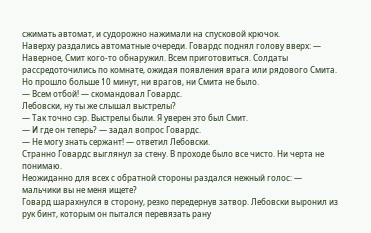сжимать автомат, и судорожно нажимали на спусковой крючок.
Наверху раздались автоматные очереди. Говардс поднял голову вверх: — Наверное, Смит кого-то обнаружил. Всем приготовиться. Солдаты рассредоточились по комнате, ожидая появления врага или рядового Смита. Но прошло больше 10 минут, ни врагов, ни Смита не было.
— Всем отбой! — скомандовал Говардс.
Лебовски, ну ты же слышал выстрелы?
— Так точно сэр. Выстрелы были. Я уверен это был Смит.
— И где он теперь? — задал вопрос Говардс.
— Не могу знать сержант! — ответил Лебовски.
Странно Говардс выглянул за стену. В проходе было все чисто. Ни черта не понимаю.
Неожиданно для всех с обратной стороны раздался нежный голос: — мальчики вы не меня ищете?
Говард шарахнулся в сторону, резко передернув затвор. Лебовски выронил из рук бинт, которым он пытался перевязать рану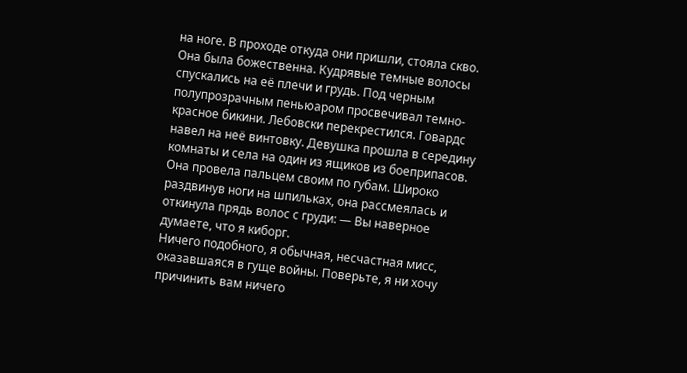на ноге. В проходе откуда они пришли, стояла скво. Она была божественна. Кудрявые темные волосы спускались на её плечи и грудь. Под черным полупрозрачным пеньюаром просвечивал темно-красное бикини. Лебовски перекрестился. Говардс навел на неё винтовку. Девушка прошла в середину комнаты и села на один из ящиков из боеприпасов. Она провела пальцем своим по губам. Широко раздвинув ноги на шпильках, она рассмеялась и откинула прядь волос с груди: — Вы наверное думаете, что я киборг.
Ничего подобного, я обычная, несчастная мисс, оказавшаяся в гуще войны. Поверьте, я ни хочу причинить вам ничего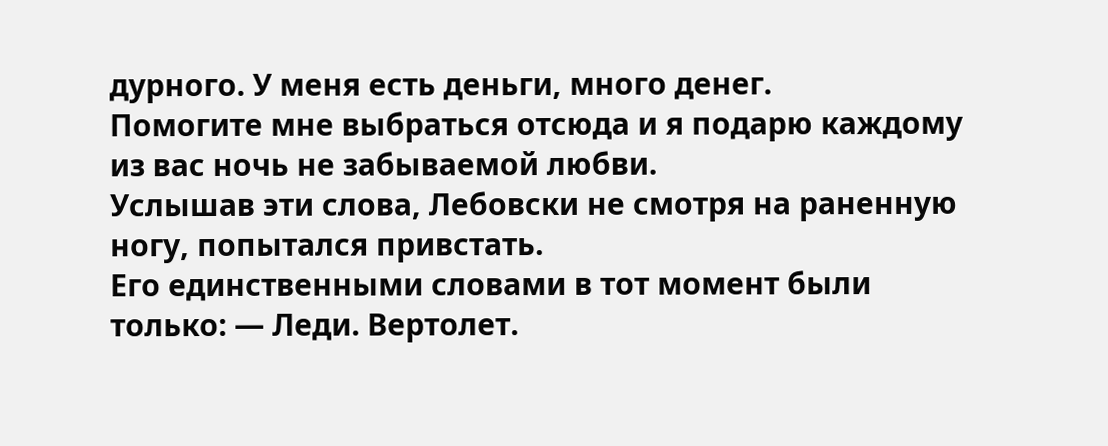дурного. У меня есть деньги, много денег.
Помогите мне выбраться отсюда и я подарю каждому из вас ночь не забываемой любви.
Услышав эти слова, Лебовски не смотря на раненную ногу, попытался привстать.
Его единственными словами в тот момент были только: — Леди. Вертолет.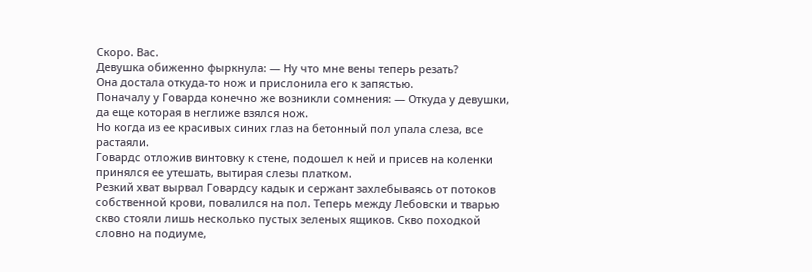Скоро. Вас.
Девушка обиженно фыркнула: — Ну что мне вены теперь резать?
Она достала откуда-то нож и прислонила его к запястью.
Поначалу у Говарда конечно же возникли сомнения: — Откуда у девушки, да еще которая в неглиже взялся нож.
Но когда из ее красивых синих глаз на бетонный пол упала слеза, все растаяли.
Говардс отложив винтовку к стене, подошел к ней и присев на коленки принялся ее утешать, вытирая слезы платком.
Резкий хват вырвал Говардсу кадык и сержант захлебываясь от потоков собственной крови, повалился на пол. Теперь между Лебовски и тварью скво стояли лишь несколько пустых зеленых ящиков. Скво походкой словно на подиуме,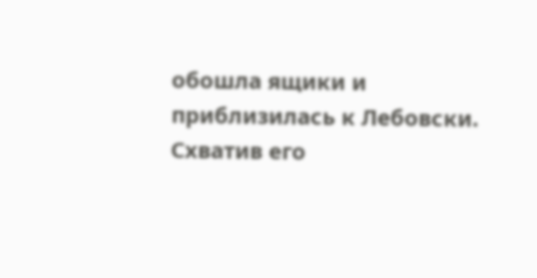обошла ящики и приблизилась к Лебовски.
Схватив его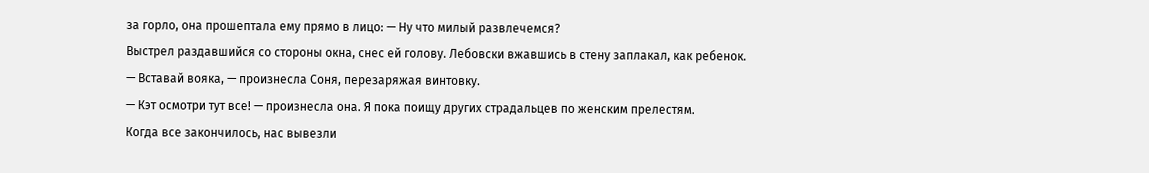за горло, она прошептала ему прямо в лицо: — Ну что милый развлечемся?
Выстрел раздавшийся со стороны окна, снес ей голову. Лебовски вжавшись в стену заплакал, как ребенок.
— Вставай вояка, — произнесла Соня, перезаряжая винтовку.
— Кэт осмотри тут все! — произнесла она. Я пока поищу других страдальцев по женским прелестям.
Когда все закончилось, нас вывезли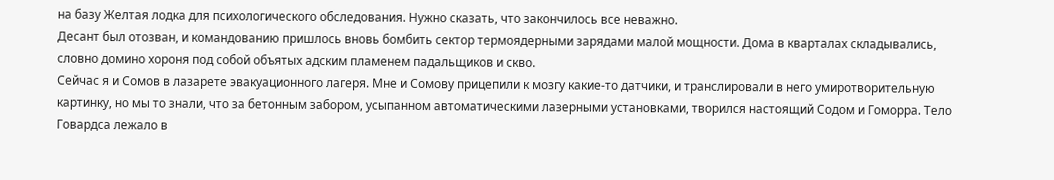на базу Желтая лодка для психологического обследования. Нужно сказать, что закончилось все неважно.
Десант был отозван, и командованию пришлось вновь бомбить сектор термоядерными зарядами малой мощности. Дома в кварталах складывались, словно домино хороня под собой объятых адским пламенем падальщиков и скво.
Сейчас я и Сомов в лазарете эвакуационного лагеря. Мне и Сомову прицепили к мозгу какие-то датчики, и транслировали в него умиротворительную картинку, но мы то знали, что за бетонным забором, усыпанном автоматическими лазерными установками, творился настоящий Содом и Гоморра. Тело Говардса лежало в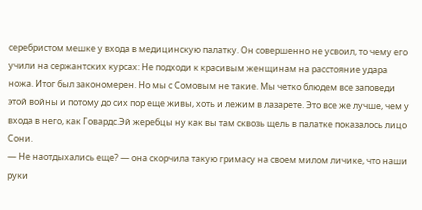серебристом мешке у входа в медицинскую палатку. Он совершенно не усвоил, то чему его учили на сержантских курсах: Не подходи к красивым женщинам на расстояние удара ножа. Итог был закономерен. Но мы с Сомовым не такие. Мы четко блюдем все заповеди этой войны и потому до сих пор еще живы, хоть и лежим в лазарете. Это все же лучше, чем у входа в него, как Говардс.Эй жеребцы ну как вы там сквозь щель в палатке показалось лицо Сони.
— Не наотдыхались еще? — она скорчила такую гримасу на своем милом личике, что наши руки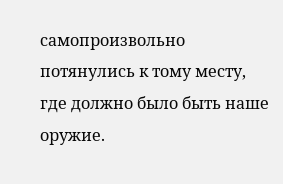самопроизвольно потянулись к тому месту, где должно было быть наше оружие.